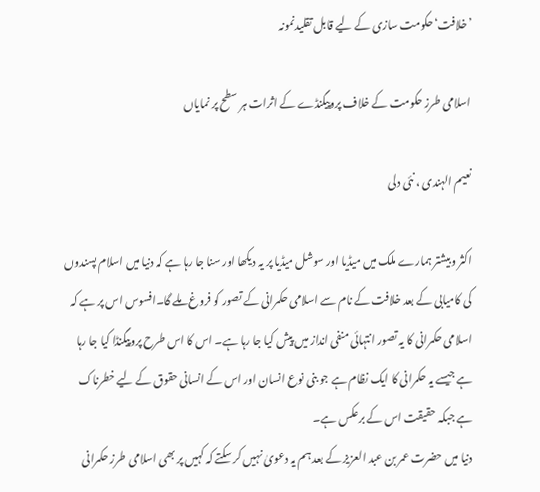’خلافت‘حکومت سازی کے لیے قابل تقلیدنمونہ

اسلامی طرز حکومت کے خلاف پروپیگنڈے کے اثرات ہر سطح پر نمایاں

نعیم الہندی ، نئی دلی

اکثر وبیشتر ہمارے ملک میں میڈیا اور سوشل میڈیا پر یہ دیکھا اور سنا جا رہا ہے کہ دنیا میں اسلام پسندوں کی کامیابی کے بعد خلافت کے نام سے اسلامی حکمرانی کے تصور کو فروغ ملے گا۔افسوس اس پر ہے کہ اسلامی حکمرانی کا یہ تصور انتہائی منفی انداز میں پیش کیا جا رہا ہے۔ اس کا اس طرح پروپیگنڈا کیا جا رہا ہے جیسے یہ حکمرانی کا ایک نظام ہے جو بنی نوع انسان اور اس کے انسانی حقوق کے لیے خطرناک ہے جبکہ حقیقت اس کے برعکس ہے۔
دنیا میں حضرت عمر بن عبد العزیز کے بعد ہم یہ دعویٰ نہیں کر سکتے کہ کہیں پر بھی اسلامی طرز حکمرانی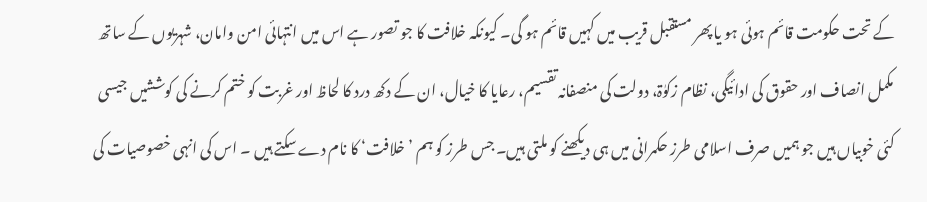کے تحت حکومت قائم ہوئی ہو یا پھر مستقبل قریب میں کہیں قائم ہو گی۔ کیونکہ خلافت کا جو تصور ہے اس میں انتہائی امن وامان، شہریوں کے ساتھ مکمل انصاف اور حقوق کی ادائیگی، نظام زکوٰۃ، دولت کی منصفانہ تقسیم، رعایا کا خیال، ان کے دکھ درد کا لحاظ اور غربت کو ختم کرنے کی کوششیں جیسی کئی خوبیاں ہیں جو ہمیں صرف اسلامی طرز حکمرانی میں ہی دیکھنے کو ملتی ہیں۔ جس طرز کو ہم ’خلافت‘ کا نام دے سکتے ہیں ۔ اس کی انہی خصوصیات کی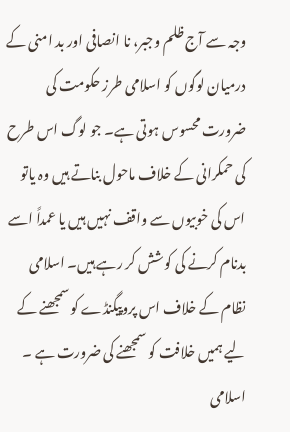وجہ سے آج ظلم وجبر، نا انصافی اور بد امنی کے درمیان لوگوں کو اسلامی طرز حکومت کی ضرورت محسوس ہوتی ہے۔ جو لوگ اس طرح کی حمکرانی کے خلاف ماحول بناتے ہیں وہ یاتو اس کی خوبیوں سے واقف نہیں ہیں یا عمداً اسے بدنام کرنے کی کوشش کر رہے ہیں۔ اسلامی نظام کے خلاف اس پروپیگنڈے کو سمجھنے کے لیے ہمیں خلافت کو سمجھنے کی ضرورت ہے ۔
اسلامی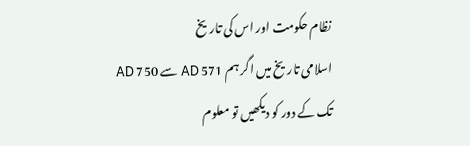نظام حکومت اور اس کی تاریخ
اسلامی تاریخ میں اگر ہم 571 AD سے 750 AD تک کے دور کو دیکھیں تو معلوم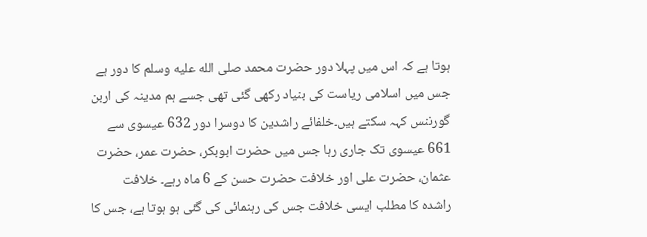ہوتا ہے کہ اس میں پہلا دور حضرت محمد صلى الله عليه وسلم کا دور ہے جس میں اسلامی ریاست کی بنیاد رکھی گئی تھی جسے ہم مدینہ کی اربن گورننس کہہ سکتے ہیں۔خلفائے راشدین کا دوسرا دور 632 عیسوی سے 661 عیسوی تک جاری رہا جس میں حضرت ابوبکر، حضرت عمر، حضرت عثمان، حضرت علی اور خلافت حضرت حسن کے 6 ماہ رہے۔ خلافت راشدہ کا مطلب ایسی خلافت جس کی رہنمائی کی گئی ہو ہوتا ہے، جس کا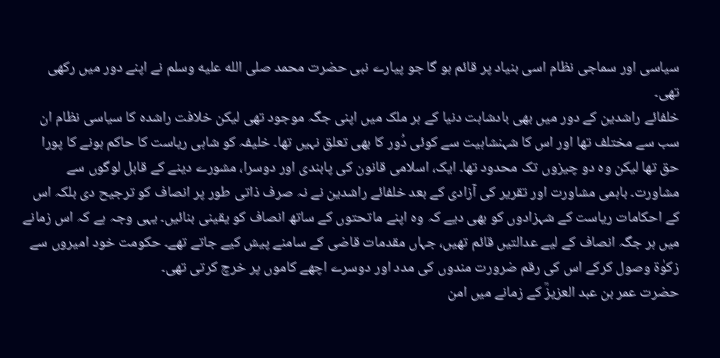سیاسی اور سماجی نظام اسی بنیاد پر قائم ہو گا جو پیارے نبی حضرت محمد صلى الله عليه وسلم نے اپنے دور میں رکھی تھی۔
خلفائے راشدین کے دور میں بھی بادشاہت دنیا کے ہر ملک میں اپنی جگہ موجود تھی لیکن خلافت راشدہ کا سیاسی نظام ان سب سے مختلف تھا اور اس کا شہنشاہیت سے کوئی دُور کا بھی تعلق نہیں تھا۔ خلیفہ کو شاہی ریاست کا حاکم ہونے کا پورا حق تھا لیکن وہ دو چیزوں تک محدود تھا۔ ایک، اسلامی قانون کی پابندی اور دوسرا، مشورے دینے کے قابل لوگوں سے مشاورت۔ باہمی مشاورت اور تقریر کی آزادی کے بعد خلفائے راشدین نے نہ صرف ذاتی طور پر انصاف کو ترجیح دی بلکہ اس کے احکامات ریاست کے شہزادوں کو بھی دیے کہ وہ اپنے ماتحتوں کے ساتھ انصاف کو یقینی بنائیں۔ یہی وجہ ہے کہ اس زمانے میں ہر جگہ انصاف کے لیے عدالتیں قائم تھیں، جہاں مقدمات قاضی کے سامنے پیش کیے جاتے تھے۔ حکومت خود امیروں سے زکوٰۃ وصول کرکے اس کی رقم ضرورت مندوں کی مدد اور دوسرے اچھے کاموں پر خرچ کرتی تھی۔
حضرت عمر بن عبد العزیزؒ کے زمانے میں امن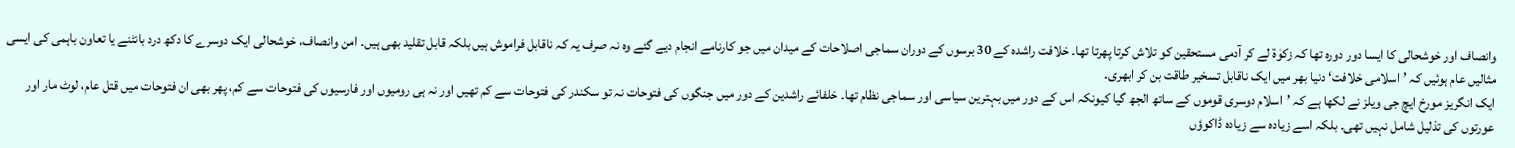وانصاف اور خوشحالی کا ایسا دور دورہ تھا کہ زکوٰۃ لے کر آدمی مستحقین کو تلاش کرتا پھرتا تھا۔ خلافت راشدہ کے 30 برسوں کے دوران سماجی اصلاحات کے میدان میں جو کارنامے انجام دیے گئے وہ نہ صرف یہ کہ ناقابل فراموش ہیں بلکہ قابل تقلید بھی ہیں۔ امن وانصاف، خوشحالی ایک دوسرے کا دکھ درد بانٹنے یا تعاون باہمی کی ایسی مثالیں عام ہوئیں کہ ’اسلامی خلافت‘ دنیا بھر میں ایک ناقابل تسخیر طاقت بن کر ابھری۔
ایک انگریز مورخ ایچ جی ویلز نے لکھا ہے کہ ’اسلام دوسری قوموں کے ساتھ الجھ گیا کیونکہ اس کے دور میں بہترین سیاسی اور سماجی نظام تھا۔ خلفائے راشدین کے دور میں جنگوں کی فتوحات نہ تو سکندر کی فتوحات سے کم تھیں اور نہ ہی رومیوں اور فارسیوں کی فتوحات سے کم، پھر بھی ان فتوحات میں قتل عام، لوٹ مار اور عورتوں کی تذلیل شامل نہیں تھی۔ بلکہ اسے زیادہ سے زیادہ ڈاکوؤں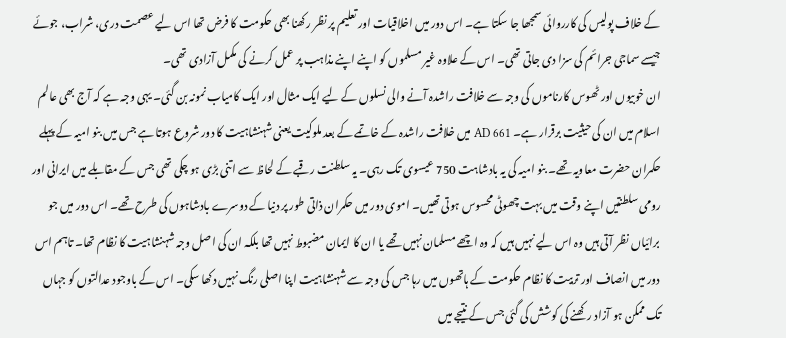کے خلاف پولیس کی کارروائی سمجھا جا سکتا ہے۔ اس دور میں اخلاقیات اور تعلیم پر نظر رکھنا بھی حکومت کا فرض تھا اس لیے عصمت دری، شراب، جوئے جیسے سماجی جرائم کی سزا دی جاتی تھی۔ اس کے علاوہ غیر مسلموں کو اپنے اپنے مذاہب پر عمل کرنے کی مکمل آزادی تھی۔
ان خوبیوں اور ٹھوس کارناموں کی وجہ سے خلافت راشدہ آنے والی نسلوں کے لیے ایک مثال اور ایک کامیاب نمونہ بن گئی۔ یہی وجہ ہے کہ آج بھی عالم اسلام میں ان کی حیثیت برقرار ہے۔ AD 661 میں خلافت راشدہ کے خاتمے کے بعد ملوکیت یعنی شہنشاہیت کا دور شروع ہوتا ہے جس میں بنو امیہ کے پہلے حکمران حضرت معاویہ تھے۔ بنو امیہ کی یہ بادشاہت 750 عیسوی تک رہی۔ یہ سلطنت رقبے کے لحاظ سے اتنی بڑی ہو چکی تھی جس کے مقابلے میں ایرانی اور رومی سلطنتیں اپنے وقت میں بہت چھوٹی محسوس ہوتی تھیں۔ اموی دور میں حکمران ذاتی طور پر دنیا کے دوسرے بادشاہوں کی طرح تھے۔ اس دور میں جو برائیاں نظر آتی ہیں وہ اس لیے نہیں ہیں کہ وہ اچھے مسلمان نہیں تھے یا ان کا ایمان مضبوط نہیں تھا بلکہ ان کی اصل وجہ شہنشاہیت کا نظام تھا۔ تاہم اس دور میں انصاف اور تربیت کا نظام حکومت کے ہاتھوں میں رہا جس کی وجہ سے شہنشاہیت اپنا اصلی رنگ نہیں دکھا سکی۔ اس کے باوجود عدالتوں کو جہاں تک ممکن ہو آزاد رکھنے کی کوشش کی گئی جس کے نتیجے میں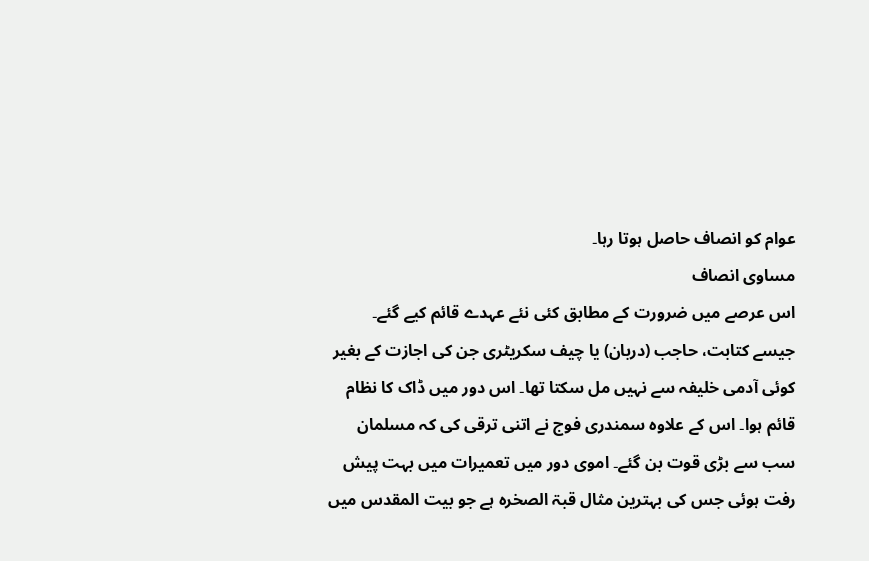عوام کو انصاف حاصل ہوتا رہا۔
مساوی انصاف
اس عرصے میں ضرورت کے مطابق کئی نئے عہدے قائم کیے گئے۔ جیسے کتابت، حاجب (دربان) یا چیف سکریٹری جن کی اجازت کے بغیر کوئی آدمی خلیفہ سے نہیں مل سکتا تھا۔ اس دور میں ڈاک کا نظام قائم ہوا۔ اس کے علاوہ سمندری فوج نے اتنی ترقی کی کہ مسلمان سب سے بڑی قوت بن گئے۔ اموی دور میں تعمیرات میں بہت پیش رفت ہوئی جس کی بہترین مثال قبۃ الصخرہ ہے جو بیت المقدس میں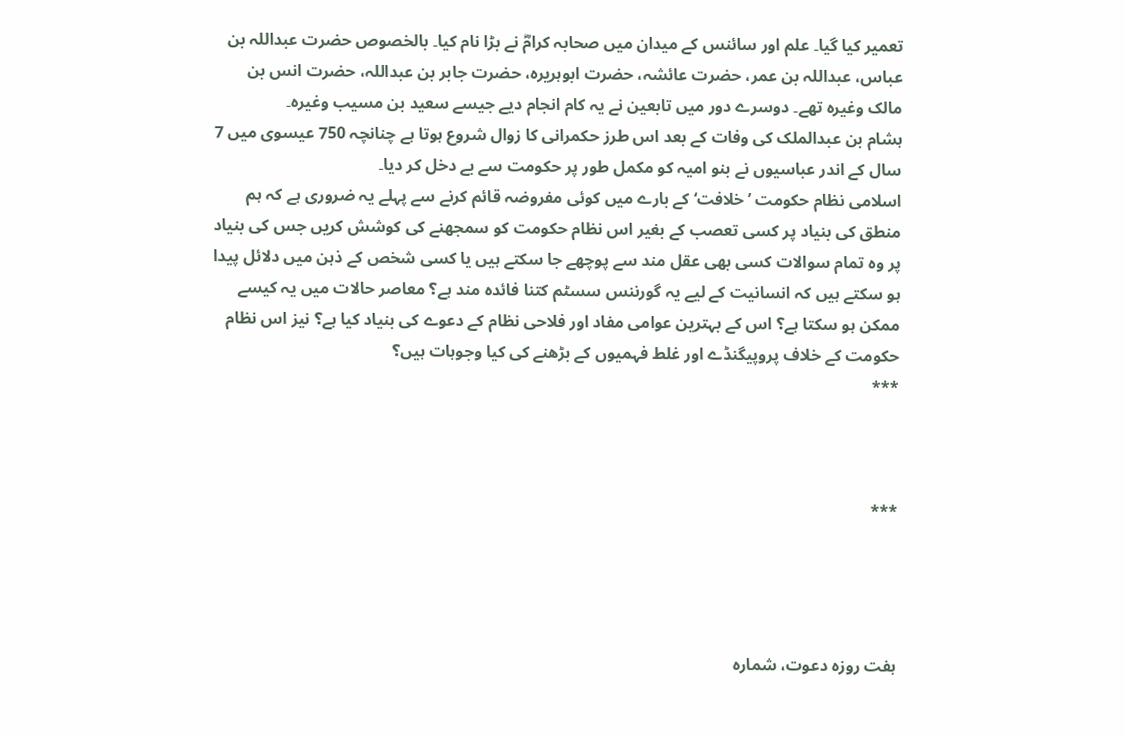تعمیر کیا گیا۔ علم اور سائنس کے میدان میں صحابہ کرامؓ نے بڑا نام کیا۔ بالخصوص حضرت عبداللہ بن عباس، عبداللہ بن عمر، حضرت عائشہ، حضرت ابوہریرہ، حضرت جابر بن عبداللہ، حضرت انس بن مالک وغیرہ تھے۔ دوسرے دور میں تابعین نے یہ کام انجام دیے جیسے سعید بن مسیب وغیرہ۔
ہشام بن عبدالملک کی وفات کے بعد اس طرز حکمرانی کا زوال شروع ہوتا ہے چنانچہ 750 عیسوی میں 7 سال کے اندر عباسیوں نے بنو امیہ کو مکمل طور پر حکومت سے بے دخل کر دیا۔
اسلامی نظام حکومت ’خلافت‘ کے بارے میں کوئی مفروضہ قائم کرنے سے پہلے یہ ضروری ہے کہ ہم منطق کی بنیاد پر کسی تعصب کے بغیر اس نظام حکومت کو سمجھنے کی کوشش کریں جس کی بنیاد پر وہ تمام سوالات کسی بھی عقل مند سے پوچھے جا سکتے ہیں یا کسی شخص کے ذہن میں دلائل پیدا ہو سکتے ہیں کہ انسانیت کے لیے یہ گورننس سسٹم کتنا فائدہ مند ہے؟ معاصر حالات میں یہ کیسے ممکن ہو سکتا ہے؟ اس کے بہترین عوامی مفاد اور فلاحی نظام کے دعوے کی بنیاد کیا ہے؟ نیز اس نظام حکومت کے خلاف پروپیگنڈے اور غلط فہمیوں کے بڑھنے کی کیا وجوہات ہیں؟
***



***




ہفت روزہ دعوت، شمارہ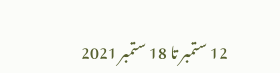12 ستمبر تا 18 ستمبر 2021